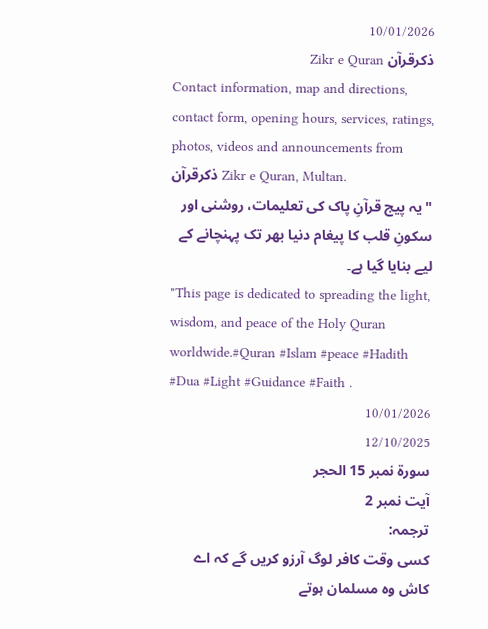10/01/2026
ذکرقرآن Zikr e Quran
Contact information, map and directions, contact form, opening hours, services, ratings, photos, videos and announcements from ذکرقرآن Zikr e Quran, Multan.
"یہ پیج قرآنِ پاک کی تعلیمات، روشنی اور سکونِ قلب کا پیغام دنیا بھر تک پہنچانے کے لیے بنایا گیا ہے۔
"This page is dedicated to spreading the light, wisdom, and peace of the Holy Quran worldwide.#Quran #Islam #peace #Hadith #Dua #Light #Guidance #Faith .
10/01/2026
12/10/2025
سورۃ نمبر 15 الحجر
آیت نمبر 2
ترجمہ:
کسی وقت کافر لوگ آرزو کریں گے کہ اے کاش وہ مسلمان ہوتے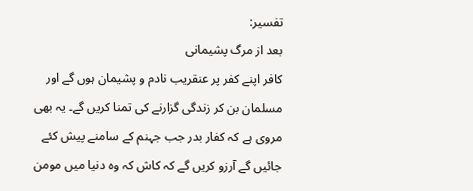تفسیر:
بعد از مرگ پشیمانی
کافر اپنے کفر پر عنقریب نادم و پشیمان ہوں گے اور مسلمان بن کر زندگی گزارنے کی تمنا کریں گے۔ یہ بھی مروی ہے کہ کفار بدر جب جہنم کے سامنے پیش کئے جائیں گے آرزو کریں گے کہ کاش کہ وہ دنیا میں مومن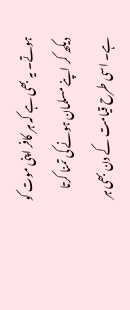ہوتے۔ یہ بھی ہے کہ ہر کافر اپنی موت کو دیکھ کر اپنے مسلمان ہونے کی تمنا کرتا ہے۔ اسی طرح قیامت کے دن بھی ہر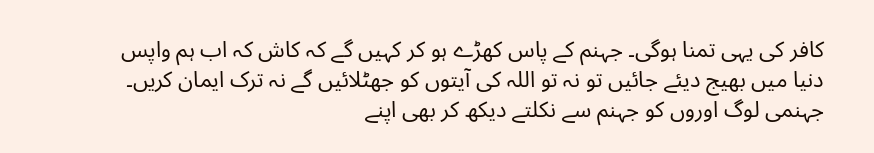کافر کی یہی تمنا ہوگی۔ جہنم کے پاس کھڑے ہو کر کہیں گے کہ کاش کہ اب ہم واپس دنیا میں بھیج دیئے جائیں تو نہ تو اللہ کی آیتوں کو جھٹلائیں گے نہ ترک ایمان کریں۔ جہنمی لوگ اوروں کو جہنم سے نکلتے دیکھ کر بھی اپنے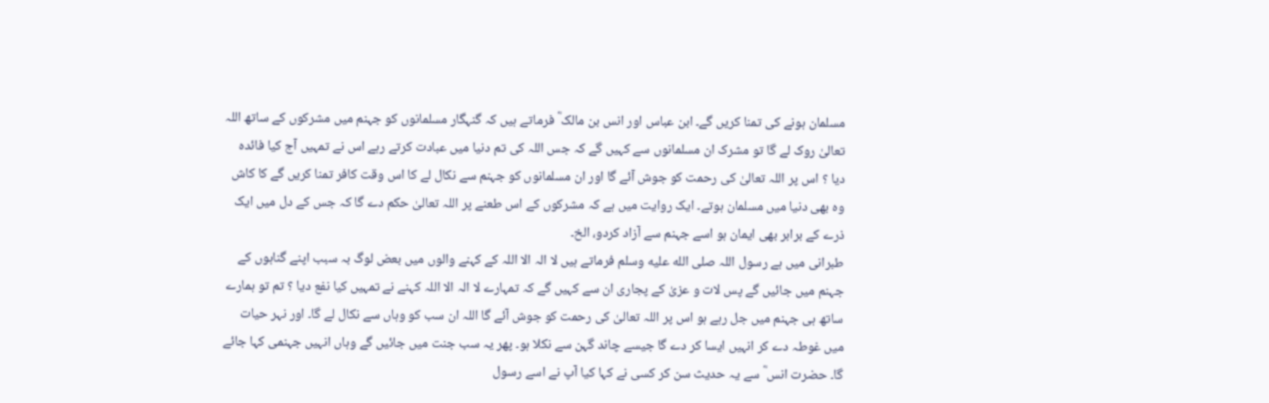مسلمان ہونے کی تمنا کریں گے۔ ابن عباس اور انس بن مالک ؓ فرماتے ہیں کہ گنہگار مسلمانوں کو جہنم میں مشرکوں کے ساتھ اللہ تعالیٰ روک لے گا تو مشرک ان مسلمانوں سے کہیں گے کہ جس اللہ کی تم دنیا میں عبادت کرتے رہے اس نے تمہیں آج کیا فائدہ دیا ؟ اس پر اللہ تعالیٰ کی رحمت کو جوش آئے گا اور ان مسلمانوں کو جہنم سے نکال لے کا اس وقت کافر تمنا کریں گے کا کاش وہ بھی دنیا میں مسلمان ہوتے۔ ایک روایت میں ہے کہ مشرکوں کے اس طعنے پر اللہ تعالیٰ حکم دے گا کہ جس کے دل میں ایک ذرے کے برابر بھی ایمان ہو اسے جہنم سے آزاد کردو، الخ۔
طبرانی میں ہے رسول اللہ صلى الله عليه وسلم فرماتے ہیں لا الہ الا اللہ کے کہنے والوں میں بعض لوگ بہ سبب اپنے گناہوں کے جہنم میں جائیں گے پس لات و عزیٰ کے پجاری ان سے کہیں گے کہ تمہارے لا الہ الا اللہ کہنے نے تمہیں کیا نفع دیا ؟ تم تو ہمارے ساتھ ہی جہنم میں جل رہے ہو اس پر اللہ تعالیٰ کی رحمت کو جوش آئے گا اللہ ان سب کو وہاں سے نکال لے گا۔ اور نہر حیات میں غوطہ دے کر انہیں ایسا کر دے گا جیسے چاند گہن سے نکلا ہو۔ پھر یہ سب جنت میں جائیں گے وہاں انہیں جہنمی کہا جائے گا۔ حضرت انس ؓ سے یہ حدیث سن کر کسی نے کہا کیا آپ نے اسے رسول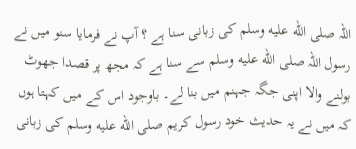اللہ صلى الله عليه وسلم کی زبانی سنا ہے ؟ آپ نے فرمایا سنو میں نے رسول اللہ صلى الله عليه وسلم سے سنا ہے کہ مجھ پر قصدا جھوٹ بولنے والا اپنی جگہ جہنم میں بنا لے۔ باوجود اس کے میں کہتا ہوں کہ میں نے یہ حدیث خود رسول کریم صلى الله عليه وسلم کی زبانی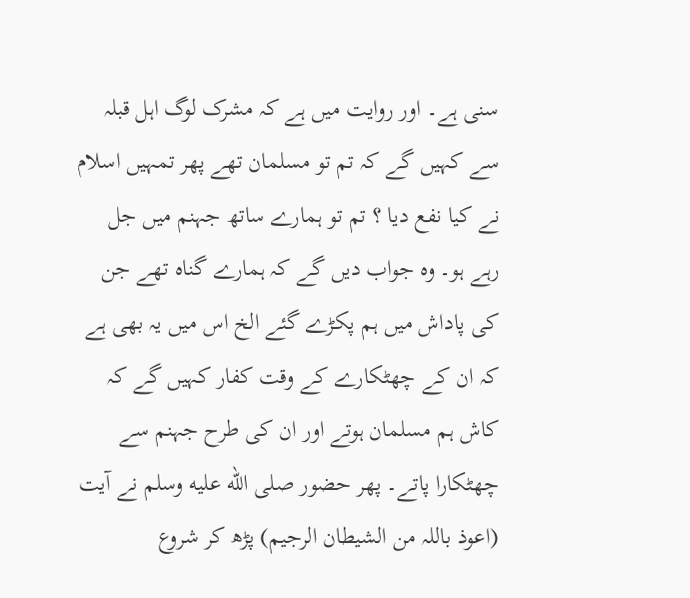سنی ہے۔ اور روایت میں ہے کہ مشرک لوگ اہل قبلہ سے کہیں گے کہ تم تو مسلمان تھے پھر تمہیں اسلام نے کیا نفع دیا ؟ تم تو ہمارے ساتھ جہنم میں جل رہے ہو۔ وہ جواب دیں گے کہ ہمارے گناہ تھے جن کی پاداش میں ہم پکڑے گئے الخ اس میں یہ بھی ہے کہ ان کے چھٹکارے کے وقت کفار کہیں گے کہ کاش ہم مسلمان ہوتے اور ان کی طرح جہنم سے چھٹکارا پاتے۔ پھر حضور صلى الله عليه وسلم نے آیت (اعوذ باللہ من الشیطان الرجیم) پڑھ کر شروع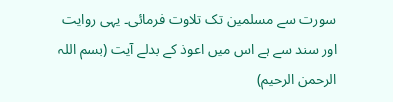سورت سے مسلمین تک تلاوت فرمائی۔ یہی روایت اور سند سے ہے اس میں اعوذ کے بدلے آیت (بسم اللہ الرحمن الرحیم)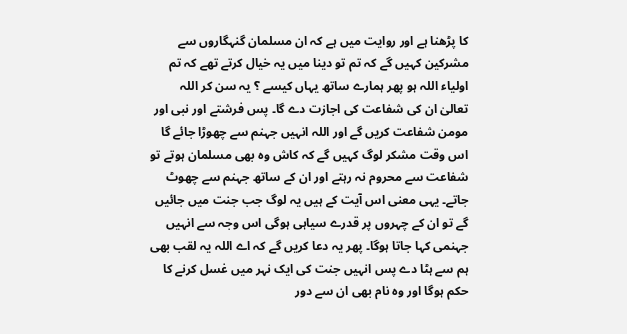کا پڑھنا ہے اور روایت میں ہے کہ ان مسلمان گنہگاروں سے مشرکین کہیں گے کہ تم تو دینا میں یہ خیال کرتے تھے کہ تم اولیاء اللہ ہو پھر ہمارے ساتھ یہاں کیسے ؟ یہ سن کر اللہ تعالیٰ ان کی شفاعت کی اجازت دے گا۔ پس فرشتے اور نبی اور مومن شفاعت کریں گے اور اللہ انہیں جہنم سے چھوڑا جائے گا اس وقت مشکر لوگ کہیں گے کہ کاش وہ بھی مسلمان ہوتے تو شفاعت سے محروم نہ رہتے اور ان کے ساتھ جہنم سے چھوٹ جاتے۔ یہی معنی اس آیت کے ہیں یہ لوگ جب جنت میں جائیں گے تو ان کے چہروں پر قدرے سیاہی ہوگی اس وجہ سے انہیں جہنمی کہا جاتا ہوگا۔ پھر یہ دعا کریں گے کہ اے اللہ یہ لقب بھی ہم سے ہٹا دے پس انہیں جنت کی ایک نہر میں غسل کرنے کا حکم ہوگا اور وہ نام بھی ان سے دور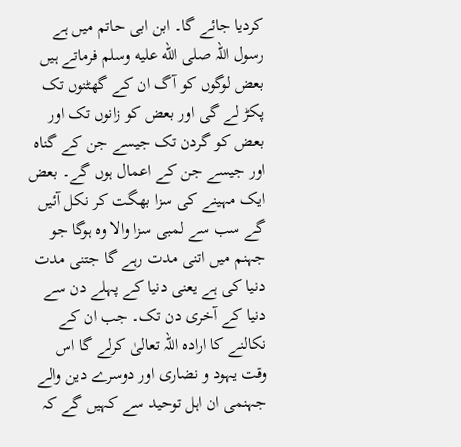کردیا جائے گا۔ ابن ابی حاتم میں ہے رسول اللہ صلى الله عليه وسلم فرماتے ہیں بعض لوگوں کو آگ ان کے گھٹنوں تک پکڑ لے گی اور بعض کو زانوں تک اور بعض کو گردن تک جیسے جن کے گناہ اور جیسے جن کے اعمال ہوں گے۔ بعض ایک مہینے کی سزا بھگت کر نکل آئیں گے سب سے لمبی سزا والا وہ ہوگا جو جہنم میں اتنی مدت رہے گا جتنی مدت دنیا کی ہے یعنی دنیا کے پہلے دن سے دنیا کے آخری دن تک۔ جب ان کے نکالنے کا ارادہ اللہ تعالیٰ کرلے گا اس وقت یہود و نضاری اور دوسرے دین والے جہنمی ان اہل توحید سے کہیں گے کہ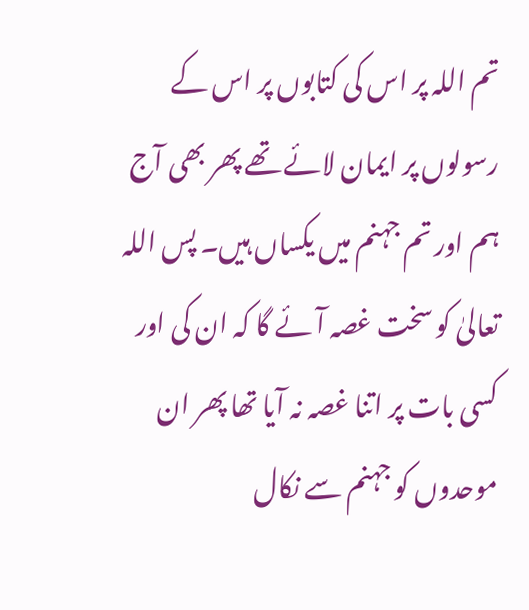تم اللہ پر اس کی کتابوں پر اس کے رسولوں پر ایمان لائے تھے پھر بھی آج ہم اور تم جہنم میں یکساں ہیں۔ پس اللہ تعالیٰ کو سخت غصہ آئے گا کہ ان کی اور کسی بات پر اتنا غصہ نہ آیا تھا پھر ان موحدوں کو جہنم سے نکال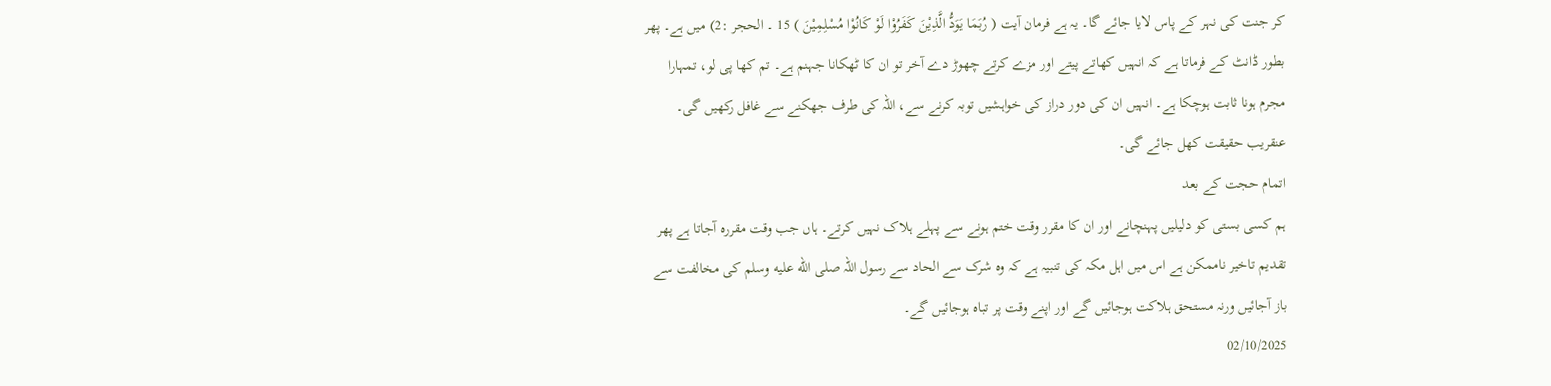کر جنت کی نہر کے پاس لایا جائے گا۔ یہ ہے فرمان آیت ( رُبَمَا يَوَدُّ الَّذِيْنَ كَفَرُوْا لَوْ كَانُوْا مُسْلِمِيْنَ ) 15 ۔ الحجر :2) میں ہے۔ پھر بطور ڈانٹ کے فرماتا ہے کہ انہیں کھاتے پیتے اور مزے کرتے چھوڑ دے آخر تو ان کا ٹھکانا جہنم ہے۔ تم کھا پی لو، تمہارا مجرم ہونا ثابت ہوچکا ہے۔ انہیں ان کی دور دراز کی خواہشیں توبہ کرنے سے، اللہ کی طرف جھکنے سے غافل رکھیں گی۔ عنقریب حقیقت کھل جائے گی۔
اتمام حجت کے بعد
ہم کسی بستی کو دلیلیں پہنچانے اور ان کا مقرر وقت ختم ہونے سے پہلے ہلاک نہیں کرتے۔ ہاں جب وقت مقررہ آجاتا ہے پھر تقدیم تاخیر ناممکن ہے اس میں اہل مکہ کی تنبیہ ہے کہ وہ شرک سے الحاد سے رسول اللہ صلى الله عليه وسلم کی مخالفت سے باز آجائیں ورنہ مستحق ہلاکت ہوجائیں گے اور اپنے وقت پر تباہ ہوجائیں گے۔
02/10/2025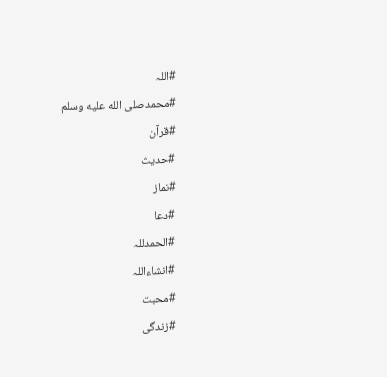#اللہ
#محمدصلى الله عليه وسلم
#قرآن
#حدیث
#نماز
#دعا
#الحمدللہ
#انشاءاللہ
#محبت
#زندگی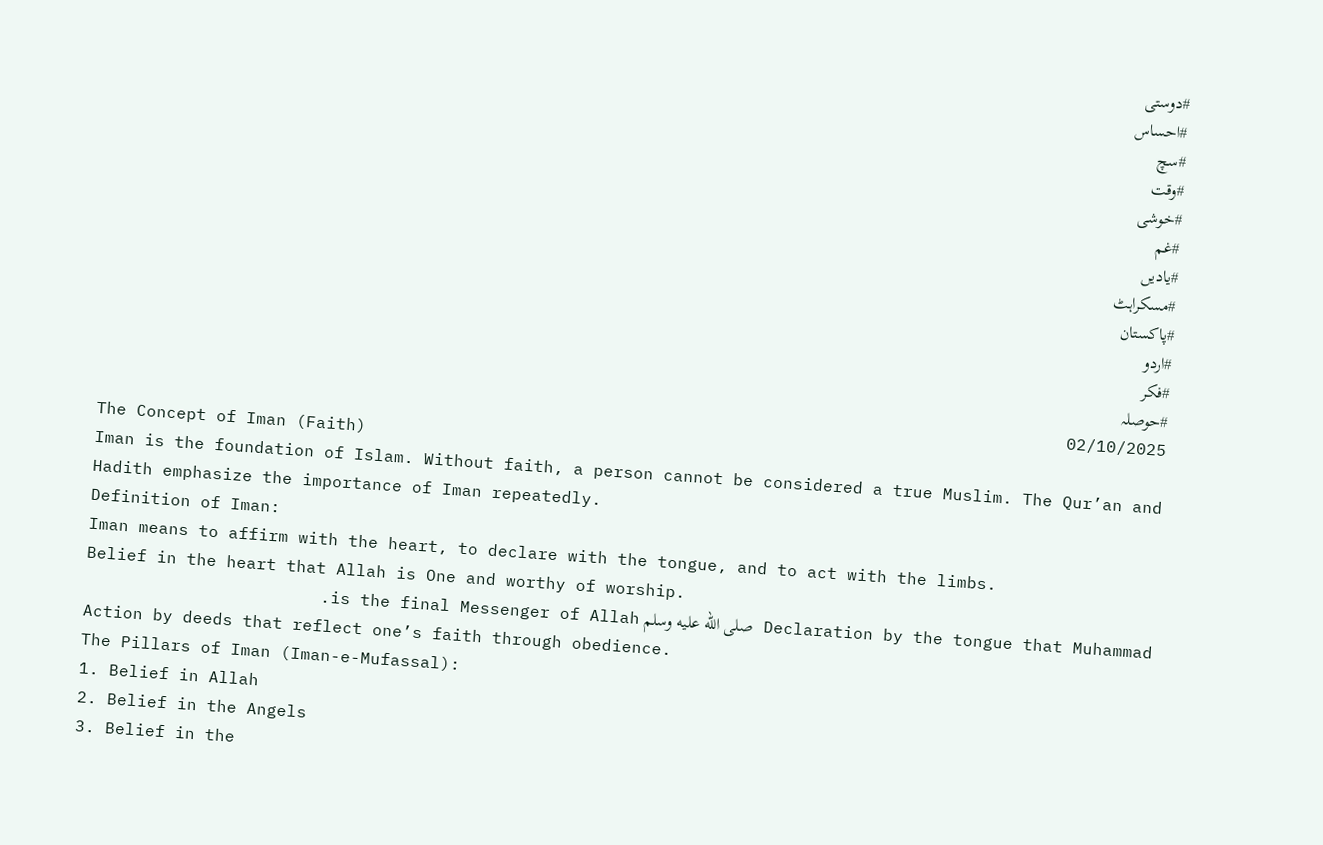#دوستی
#احساس
#سچ
#وقت
#خوشی
#غم
#یادیں
#مسکراہٹ
#پاکستان
#اردو
#فکر
#حوصلہ
02/10/2025
The Concept of Iman (Faith)
Iman is the foundation of Islam. Without faith, a person cannot be considered a true Muslim. The Qur’an and Hadith emphasize the importance of Iman repeatedly.
Definition of Iman:
Iman means to affirm with the heart, to declare with the tongue, and to act with the limbs.
Belief in the heart that Allah is One and worthy of worship.
Declaration by the tongue that Muhammad صلى الله عليه وسلم is the final Messenger of Allah.
Action by deeds that reflect one’s faith through obedience.
The Pillars of Iman (Iman-e-Mufassal):
1. Belief in Allah
2. Belief in the Angels
3. Belief in the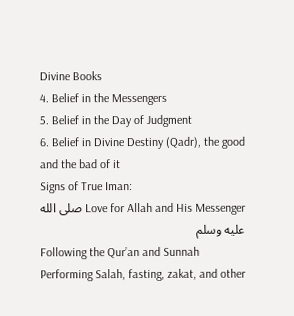Divine Books
4. Belief in the Messengers
5. Belief in the Day of Judgment
6. Belief in Divine Destiny (Qadr), the good and the bad of it
Signs of True Iman:
Love for Allah and His Messenger صلى الله عليه وسلم
Following the Qur’an and Sunnah
Performing Salah, fasting, zakat, and other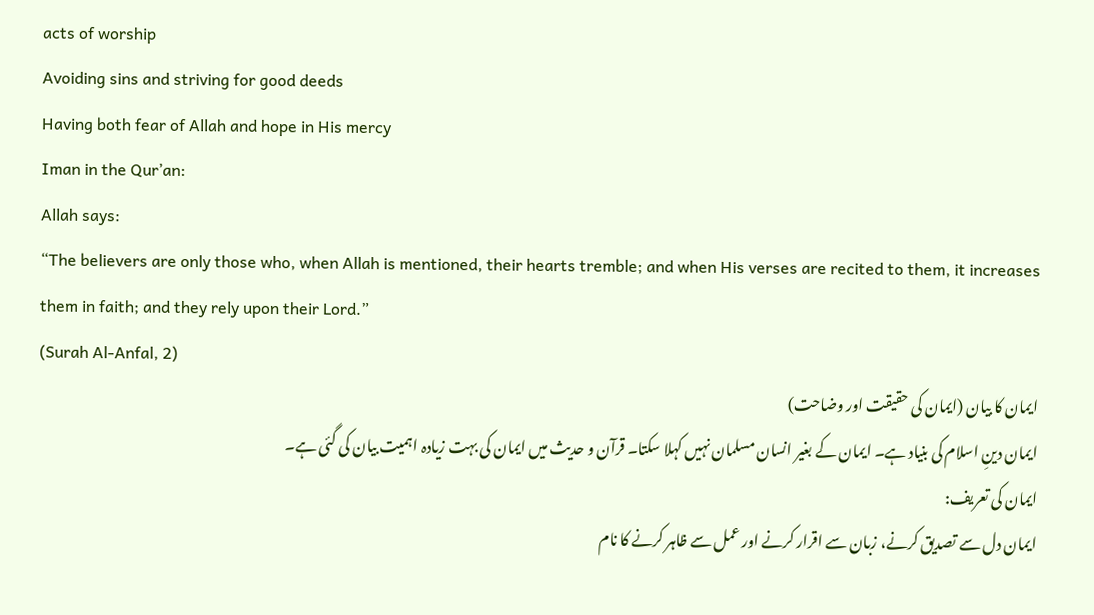acts of worship
Avoiding sins and striving for good deeds
Having both fear of Allah and hope in His mercy
Iman in the Qur’an:
Allah says:
“The believers are only those who, when Allah is mentioned, their hearts tremble; and when His verses are recited to them, it increases them in faith; and they rely upon their Lord.”
(Surah Al-Anfal, 2)
ایمان کا بیان (ایمان کی حقیقت اور وضاحت)
ایمان دینِ اسلام کی بنیاد ہے۔ ایمان کے بغیر انسان مسلمان نہیں کہلا سکتا۔ قرآن و حدیث میں ایمان کی بہت زیادہ اہمیت بیان کی گئی ہے۔
ایمان کی تعریف:
ایمان دل سے تصدیق کرنے، زبان سے اقرار کرنے اور عمل سے ظاہر کرنے کا نام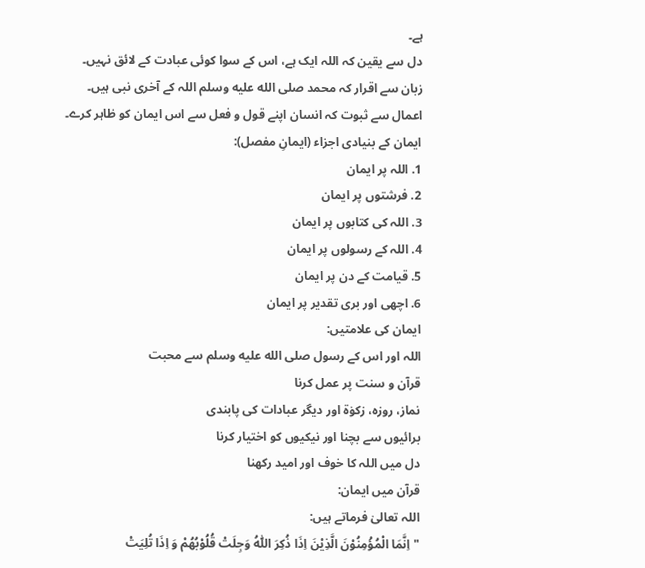ہے۔
دل سے یقین کہ اللہ ایک ہے، اس کے سوا کوئی عبادت کے لائق نہیں۔
زبان سے اقرار کہ محمد صلى الله عليه وسلم اللہ کے آخری نبی ہیں۔
اعمال سے ثبوت کہ انسان اپنے قول و فعل سے اس ایمان کو ظاہر کرے۔
ایمان کے بنیادی اجزاء (ایمانِ مفصل):
1. اللہ پر ایمان
2. فرشتوں پر ایمان
3. اللہ کی کتابوں پر ایمان
4. اللہ کے رسولوں پر ایمان
5. قیامت کے دن پر ایمان
6. اچھی اور بری تقدیر پر ایمان
ایمان کی علامتیں:
اللہ اور اس کے رسول صلى الله عليه وسلم سے محبت
قرآن و سنت پر عمل کرنا
نماز، روزہ، زکوٰۃ اور دیگر عبادات کی پابندی
برائیوں سے بچنا اور نیکیوں کو اختیار کرنا
دل میں اللہ کا خوف اور امید رکھنا
قرآن میں ایمان:
اللہ تعالیٰ فرماتے ہیں:
"اِنَّمَا الْمُؤْمِنُوْنَ الَّذِیْنَ اِذَا ذُكِرَ اللّٰهُ وَجِلَتْ قُلُوْبُهُمْ وَ اِذَا تُلِیَتْ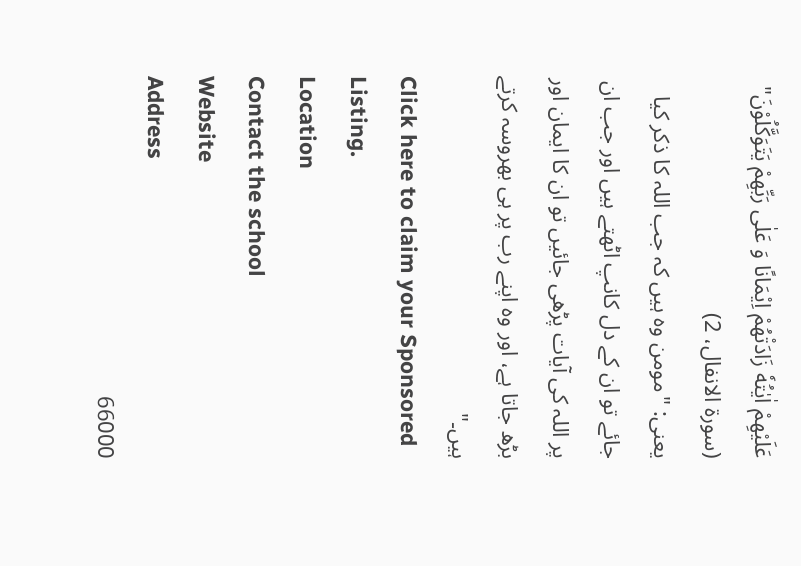عَلَیْهِمْ اٰیٰتُهٗ زَادَتْهُمْ اِیْمَانًا وَ عَلٰی رَبِّهِمْ یَتَوَكَّلُوْنَ"
(سورۃ الانفال، 2)
یعنی: "مومن وہ ہیں کہ جب اللہ کا ذکر کیا جائے تو ان کے دل کانپ اٹھتے ہیں اور جب ان پر اللہ کی آیات پڑھی جائیں تو ان کا ایمان اور بڑھ جاتا ہے، اور وہ اپنے رب پر ہی بھروسہ کرتے ہیں۔"
Click here to claim your Sponsored Listing.
Location
Contact the school
Website
Address
66000